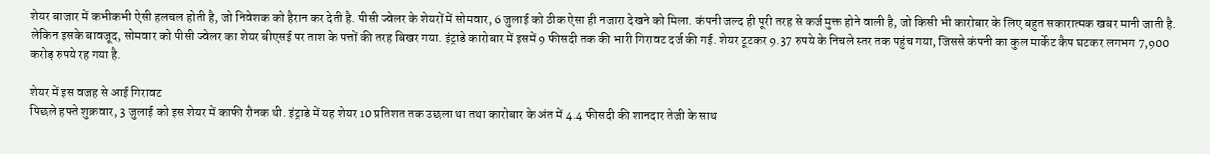शेयर बाजार में कभीकभी ऐसी हलचल होती है, जो निवेशक को हैरान कर देती है. पीसी ज्वेलर के शेयरों में सोमवार, 6 जुलाई को ठीक ऐसा ही नजारा देखने को मिला. कंपनी जल्द ही पूरी तरह से कर्ज मुक्त होने वाली है, जो किसी भी कारोबार के लिए बहुत सकारात्मक खबर मानी जाती है. लेकिन इसके बावजूद, सोमवार को पीसी ज्वेलर का शेयर बीएसई पर ताश के पत्तों की तरह बिखर गया. इंट्राडे कारोबार में इसमें 9 फीसदी तक की भारी गिरावट दर्ज की गई. शेयर टूटकर 9.37 रुपये के निचले स्तर तक पहुंच गया, जिससे कंपनी का कुल मार्केट कैप घटकर लगभग 7,900 करोड़ रुपये रह गया है.

शेयर में इस वजह से आई गिरावट
पिछले हफ्ते शुक्रवार, 3 जुलाई को इस शेयर में काफी रौनक थी. इंट्राडे में यह शेयर 10 प्रतिशत तक उछला था तथा कारोबार के अंत में 4.4 फीसदी की शानदार तेजी के साथ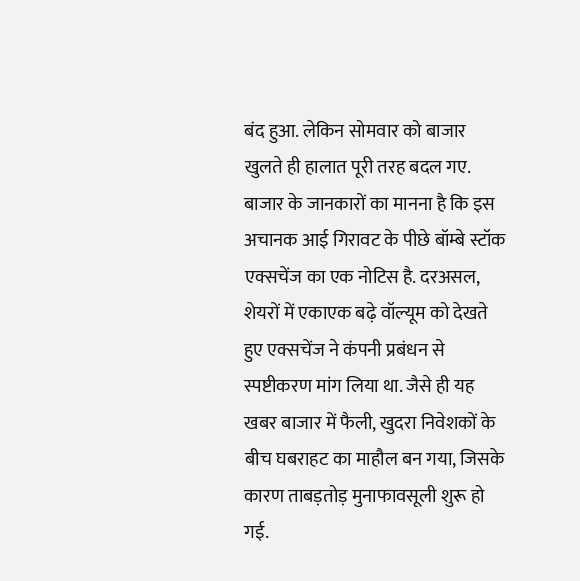बंद हुआ. लेकिन सोमवार को बाजार खुलते ही हालात पूरी तरह बदल गए. बाजार के जानकारों का मानना है कि इस अचानक आई गिरावट के पीछे बॉम्बे स्टॉक एक्सचेंज का एक नोटिस है. दरअसल, शेयरों में एकाएक बढ़े वॉल्यूम को देखते हुए एक्सचेंज ने कंपनी प्रबंधन से स्पष्टीकरण मांग लिया था. जैसे ही यह खबर बाजार में फैली, खुदरा निवेशकों के बीच घबराहट का माहौल बन गया, जिसके कारण ताबड़तोड़ मुनाफावसूली शुरू हो गई.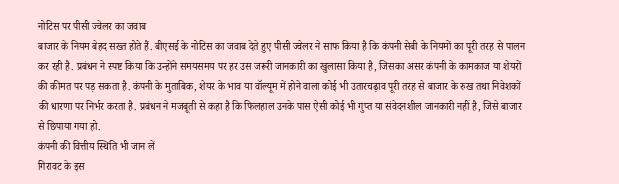नोटिस पर पीसी ज्वेलर का जवाब
बाजार के नियम बेहद सख्त होते हैं. बीएसई के नोटिस का जवाब देते हुए पीसी ज्वेलर ने साफ किया है कि कंपनी सेबी के नियमों का पूरी तरह से पालन कर रही है. प्रबंधन ने स्पष्ट किया कि उन्होंने समयसमय पर हर उस जरूरी जानकारी का खुलासा किया है, जिसका असर कंपनी के कामकाज या शेयरों की कीमत पर पड़ सकता है. कंपनी के मुताबिक, शेयर के भाव या वॉल्यूम में होने वाला कोई भी उतारचढ़ाव पूरी तरह से बाजार के रुख तथा निवेशकों की धारणा पर निर्भर करता है. प्रबंधन ने मजबूती से कहा है कि फिलहाल उनके पास ऐसी कोई भी गुप्त या संवेदनशील जानकारी नहीं है, जिसे बाजार से छिपाया गया हो.
कंपनी की वित्तीय स्थिति भी जान लें
गिरावट के इस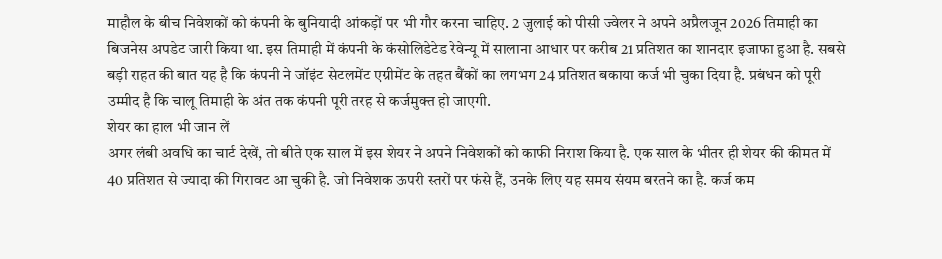माहौल के बीच निवेशकों को कंपनी के बुनियादी आंकड़ों पर भी गौर करना चाहिए. 2 जुलाई को पीसी ज्वेलर ने अपने अप्रैलजून 2026 तिमाही का बिजनेस अपडेट जारी किया था. इस तिमाही में कंपनी के कंसोलिडेटेड रेवेन्यू में सालाना आधार पर करीब 21 प्रतिशत का शानदार इजाफा हुआ है. सबसे बड़ी राहत की बात यह है कि कंपनी ने जॉइंट सेटलमेंट एग्रीमेंट के तहत बैंकों का लगभग 24 प्रतिशत बकाया कर्ज भी चुका दिया है. प्रबंधन को पूरी उम्मीद है कि चालू तिमाही के अंत तक कंपनी पूरी तरह से कर्जमुक्त हो जाएगी.
शेयर का हाल भी जान लें
अगर लंबी अवधि का चार्ट देखें, तो बीते एक साल में इस शेयर ने अपने निवेशकों को काफी निराश किया है. एक साल के भीतर ही शेयर की कीमत में 40 प्रतिशत से ज्यादा की गिरावट आ चुकी है. जो निवेशक ऊपरी स्तरों पर फंसे हैं, उनके लिए यह समय संयम बरतने का है. कर्ज कम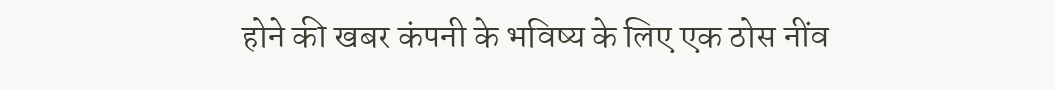होने की खबर कंपनी के भविष्य के लिए एक ठोस नींव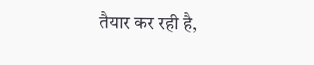तैयार कर रही है,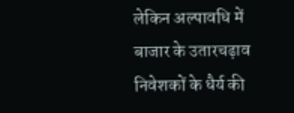लेकिन अल्पावधि में बाजार के उतारचढ़ाव निवेशकों के धैर्य की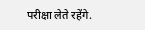परीक्षा लेते रहेंगे.